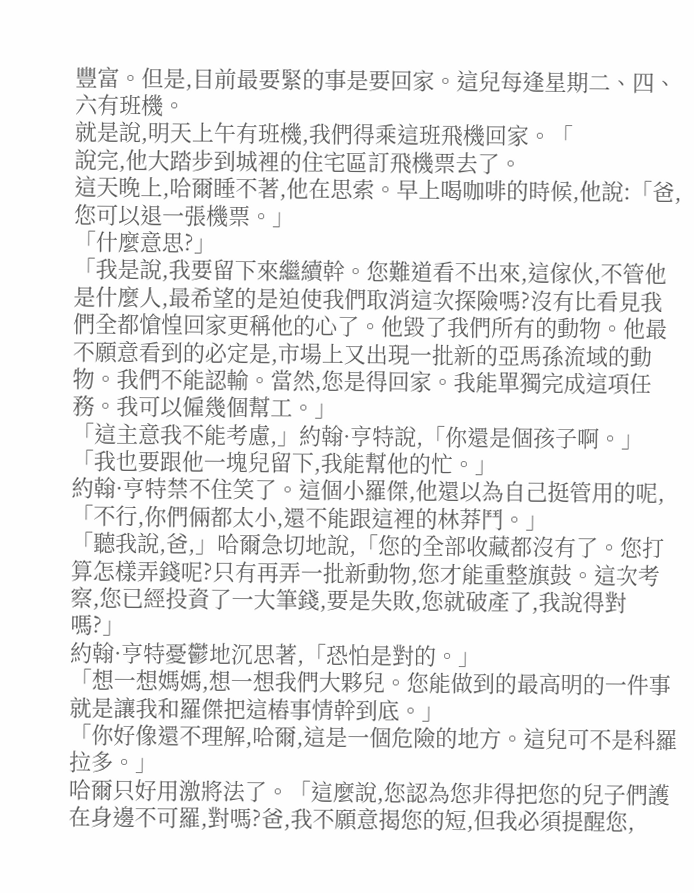豐富。但是,目前最要緊的事是要回家。這兒每逢星期二、四、六有班機。
就是說,明天上午有班機,我們得乘這班飛機回家。「
說完,他大踏步到城裡的住宅區訂飛機票去了。
這天晚上,哈爾睡不著,他在思索。早上喝咖啡的時候,他說:「爸,您可以退一張機票。」
「什麼意思?」
「我是說,我要留下來繼續幹。您難道看不出來,這傢伙,不管他是什麼人,最希望的是迫使我們取消這次探險嗎?沒有比看見我們全都愴惶回家更稱他的心了。他毀了我們所有的動物。他最不願意看到的必定是,市場上又出現一批新的亞馬孫流域的動物。我們不能認輸。當然,您是得回家。我能單獨完成這項任務。我可以僱幾個幫工。」
「這主意我不能考慮,」約翰·亨特說,「你還是個孩子啊。」
「我也要跟他一塊兒留下,我能幫他的忙。」
約翰·亨特禁不住笑了。這個小羅傑,他還以為自己挺管用的呢,「不行,你們倆都太小,還不能跟這裡的林莽鬥。」
「聽我說,爸,」哈爾急切地說,「您的全部收藏都沒有了。您打算怎樣弄錢呢?只有再弄一批新動物,您才能重整旗鼓。這次考察,您已經投資了一大筆錢,要是失敗,您就破產了,我說得對嗎?」
約翰·亨特憂鬱地沉思著,「恐怕是對的。」
「想一想媽媽,想一想我們大夥兒。您能做到的最高明的一件事就是讓我和羅傑把這樁事情幹到底。」
「你好像還不理解,哈爾,這是一個危險的地方。這兒可不是科羅拉多。」
哈爾只好用激將法了。「這麼說,您認為您非得把您的兒子們護在身邊不可羅,對嗎?爸,我不願意揭您的短,但我必須提醒您,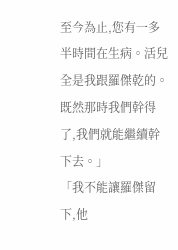至今為止,您有一多半時間在生病。活兒全是我跟羅傑乾的。既然那時我們幹得了,我們就能繼續幹下去。」
「我不能讓羅傑留下,他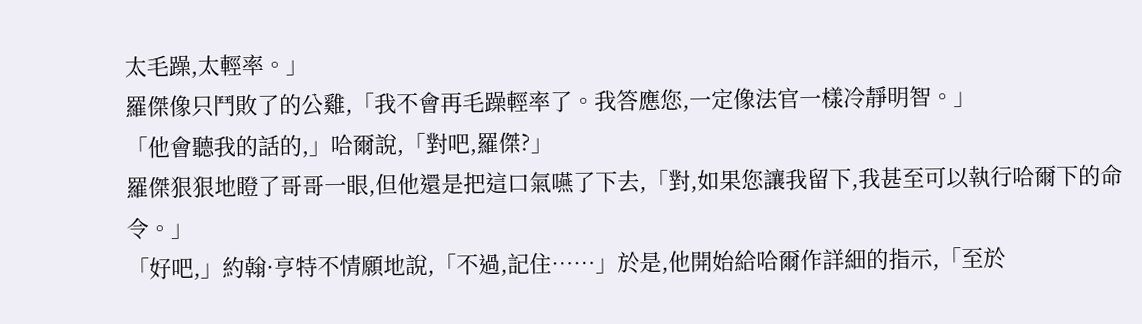太毛躁,太輕率。」
羅傑像只鬥敗了的公雞,「我不會再毛躁輕率了。我答應您,一定像法官一樣冷靜明智。」
「他會聽我的話的,」哈爾說,「對吧,羅傑?」
羅傑狠狠地瞪了哥哥一眼,但他還是把這口氣嚥了下去,「對,如果您讓我留下,我甚至可以執行哈爾下的命令。」
「好吧,」約翰·亨特不情願地說,「不過,記住……」於是,他開始給哈爾作詳細的指示,「至於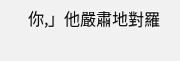你,」他嚴肅地對羅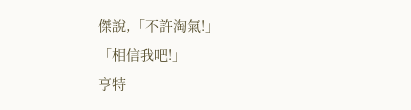傑說,「不許淘氣!」
「相信我吧!」
亨特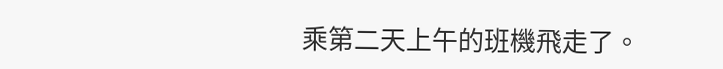乘第二天上午的班機飛走了。